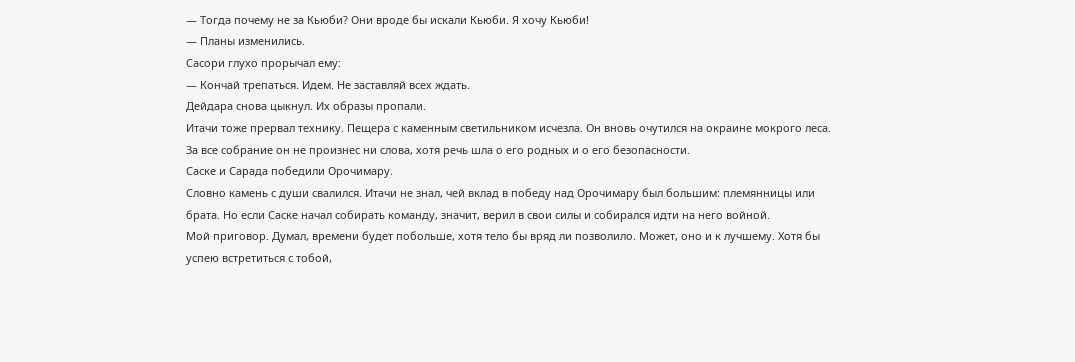— Тогда почему не за Кьюби? Они вроде бы искали Кьюби. Я хочу Кьюби!
— Планы изменились.
Сасори глухо прорычал ему:
— Кончай трепаться. Идем. Не заставляй всех ждать.
Дейдара снова цыкнул. Их образы пропали.
Итачи тоже прервал технику. Пещера с каменным светильником исчезла. Он вновь очутился на окраине мокрого леса.
За все собрание он не произнес ни слова, хотя речь шла о его родных и о его безопасности.
Саске и Сарада победили Орочимару.
Словно камень с души свалился. Итачи не знал, чей вклад в победу над Орочимару был большим: племянницы или брата. Но если Саске начал собирать команду, значит, верил в свои силы и собирался идти на него войной.
Мой приговор. Думал, времени будет побольше, хотя тело бы вряд ли позволило. Может, оно и к лучшему. Хотя бы успею встретиться с тобой,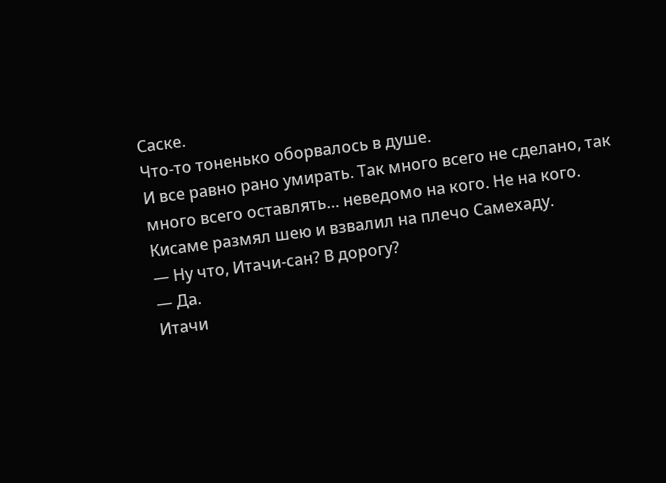Саске.
Что-то тоненько оборвалось в душе.
И все равно рано умирать. Так много всего не сделано, так много всего оставлять… неведомо на кого. Не на кого.
Кисаме размял шею и взвалил на плечо Самехаду.
— Ну что, Итачи-сан? В дорогу?
— Да.
Итачи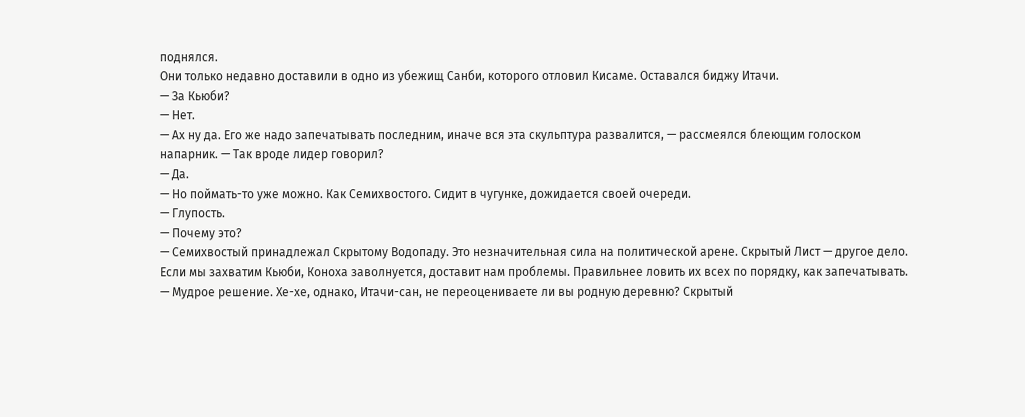поднялся.
Они только недавно доставили в одно из убежищ Санби, которого отловил Кисаме. Оставался биджу Итачи.
— За Кьюби?
— Нет.
— Ах ну да. Его же надо запечатывать последним, иначе вся эта скульптура развалится, — рассмеялся блеющим голоском напарник. — Так вроде лидер говорил?
— Да.
— Но поймать-то уже можно. Как Семихвостого. Сидит в чугунке, дожидается своей очереди.
— Глупость.
— Почему это?
— Семихвостый принадлежал Скрытому Водопаду. Это незначительная сила на политической арене. Скрытый Лист — другое дело. Если мы захватим Кьюби, Коноха заволнуется, доставит нам проблемы. Правильнее ловить их всех по порядку, как запечатывать.
— Мудрое решение. Хе-хе, однако, Итачи-сан, не переоцениваете ли вы родную деревню? Скрытый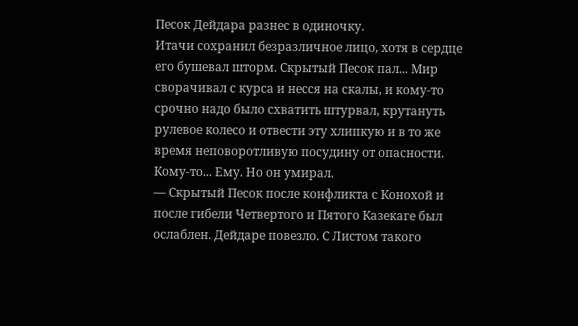Песок Дейдара разнес в одиночку.
Итачи сохранил безразличное лицо, хотя в сердце его бушевал шторм. Скрытый Песок пал... Мир сворачивал с курса и несся на скалы, и кому-то срочно надо было схватить штурвал, крутануть рулевое колесо и отвести эту хлипкую и в то же время неповоротливую посудину от опасности. Кому-то... Ему. Но он умирал.
— Скрытый Песок после конфликта с Конохой и после гибели Четвертого и Пятого Казекаге был ослаблен. Дейдаре повезло. С Листом такого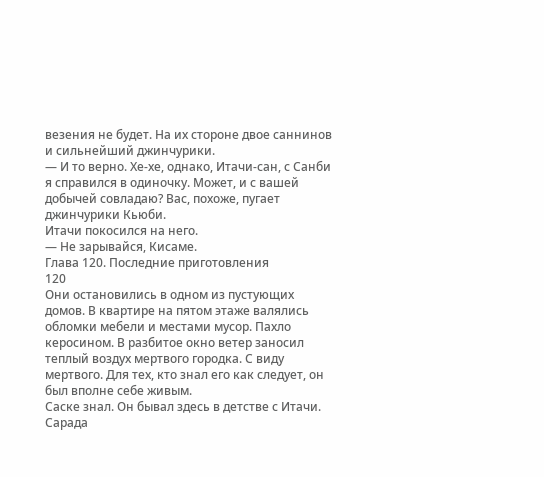везения не будет. На их стороне двое саннинов и сильнейший джинчурики.
— И то верно. Хе-хе, однако, Итачи-сан, с Санби я справился в одиночку. Может, и с вашей добычей совладаю? Вас, похоже, пугает джинчурики Кьюби.
Итачи покосился на него.
— Не зарывайся, Кисаме.
Глава 120. Последние приготовления
120
Они остановились в одном из пустующих домов. В квартире на пятом этаже валялись обломки мебели и местами мусор. Пахло керосином. В разбитое окно ветер заносил теплый воздух мертвого городка. С виду мертвого. Для тех, кто знал его как следует, он был вполне себе живым.
Саске знал. Он бывал здесь в детстве с Итачи.
Сарада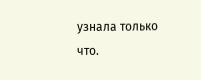узнала только что.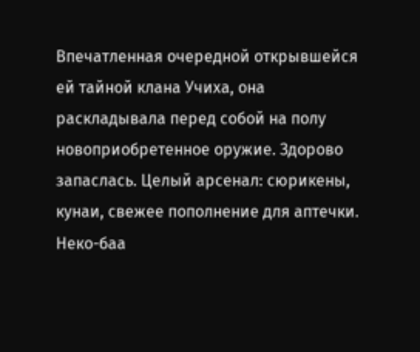Впечатленная очередной открывшейся ей тайной клана Учиха, она раскладывала перед собой на полу новоприобретенное оружие. Здорово запаслась. Целый арсенал: сюрикены, кунаи, свежее пополнение для аптечки.
Неко-баа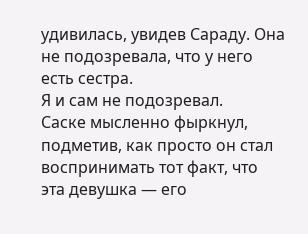удивилась, увидев Сараду. Она не подозревала, что у него есть сестра.
Я и сам не подозревал.
Саске мысленно фыркнул, подметив, как просто он стал воспринимать тот факт, что эта девушка — его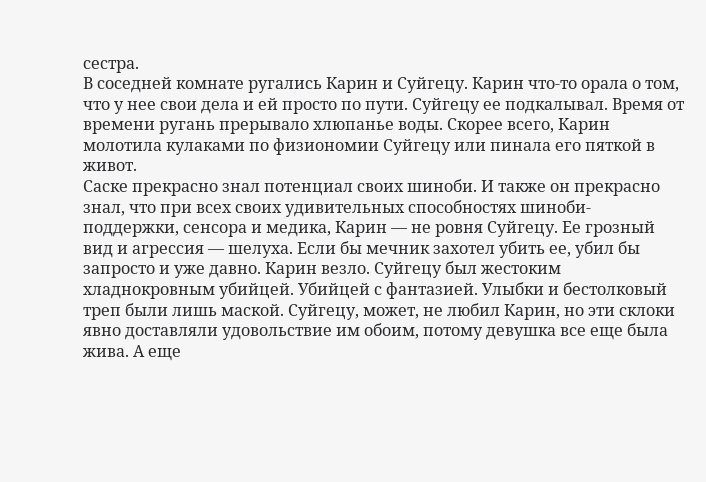сестра.
В соседней комнате ругались Карин и Суйгецу. Карин что-то орала о том, что у нее свои дела и ей просто по пути. Суйгецу ее подкалывал. Время от времени ругань прерывало хлюпанье воды. Скорее всего, Карин молотила кулаками по физиономии Суйгецу или пинала его пяткой в живот.
Саске прекрасно знал потенциал своих шиноби. И также он прекрасно знал, что при всех своих удивительных способностях шиноби-поддержки, сенсора и медика, Карин — не ровня Суйгецу. Ее грозный вид и агрессия — шелуха. Если бы мечник захотел убить ее, убил бы запросто и уже давно. Карин везло. Суйгецу был жестоким хладнокровным убийцей. Убийцей с фантазией. Улыбки и бестолковый треп были лишь маской. Суйгецу, может, не любил Карин, но эти склоки явно доставляли удовольствие им обоим, потому девушка все еще была жива. А еще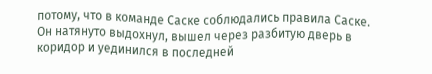потому, что в команде Саске соблюдались правила Саске.
Он натянуто выдохнул, вышел через разбитую дверь в коридор и уединился в последней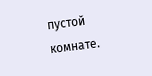пустой комнате.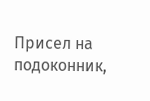Присел на подоконник,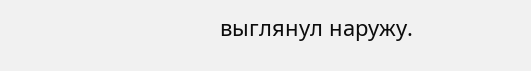выглянул наружу.